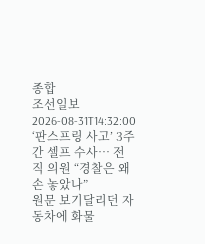종합
조선일보
2026-08-31T14:32:00
‘판스프링 사고’ 3주간 셀프 수사… 전직 의원 “경찰은 왜 손 놓았나”
원문 보기달리던 자동차에 화물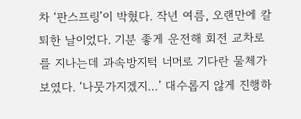차 ‘판스프링’이 박혔다. 작년 여름, 오랜만에 칼퇴한 날이었다. 기분 좋게 운전해 회전 교차로를 지나는데 과속방지턱 너머로 기다란 물체가 보였다. ‘나뭇가지겠지…’ 대수롭지 않게 진행하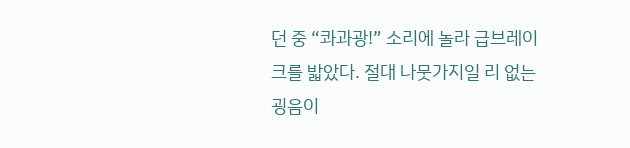던 중 “콰과광!” 소리에 놀라 급브레이크를 밟았다. 절대 나뭇가지일 리 없는 굉음이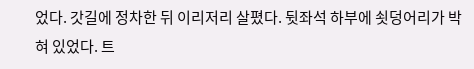었다. 갓길에 정차한 뒤 이리저리 살폈다. 뒷좌석 하부에 쇳덩어리가 박혀 있었다. 트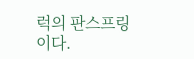럭의 판스프링이다.